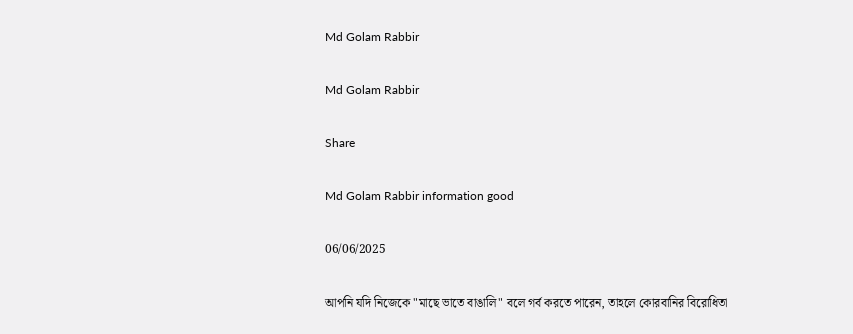Md Golam Rabbir

Md Golam Rabbir

Share

Md Golam Rabbir information good

06/06/2025

আপনি যদি নিজেকে "মাছে ভাতে বাঙালি" বলে গর্ব করতে পারেন, তাহলে কোরবানির বিরোধিতা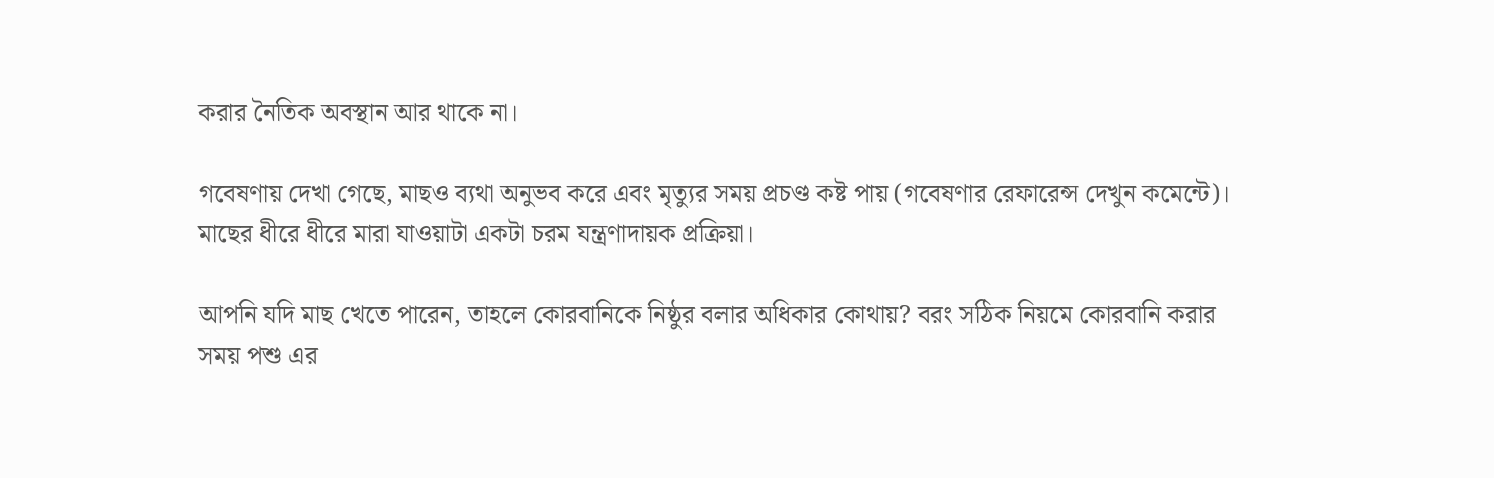করার নৈতিক অবস্থান আর থাকে না।

গবেষণায় দেখা গেছে, মাছও ব্যথা অনুভব করে এবং মৃত্যুর সময় প্রচণ্ড কষ্ট পায় (গবেষণার রেফারেন্স দেখুন কমেন্টে)। মাছের ধীরে ধীরে মারা যাওয়াটা একটা চরম যন্ত্রণাদায়ক প্রক্রিয়া।

আপনি যদি মাছ খেতে পারেন, তাহলে কোরবানিকে নিষ্ঠুর বলার অধিকার কোথায়? বরং সঠিক নিয়মে কোরবানি করার সময় পশু এর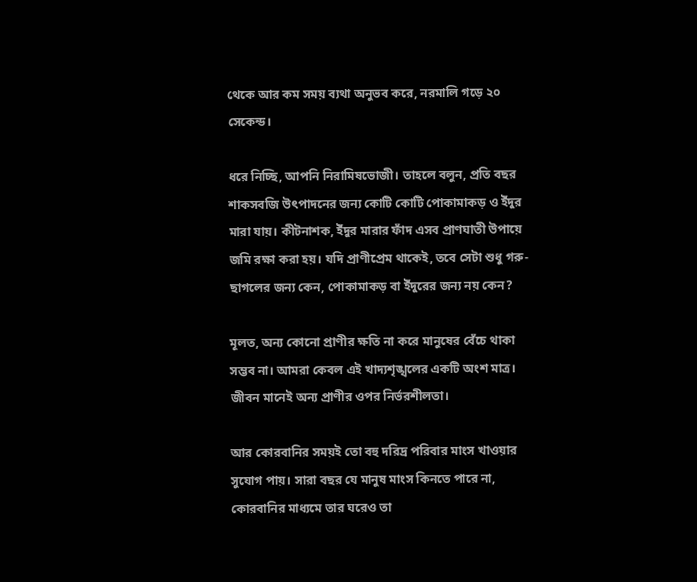থেকে আর কম সময় ব্যথা অনুভব করে, নরমালি গড়ে ২০ সেকেন্ড।

ধরে নিচ্ছি, আপনি নিরামিষভোজী। তাহলে বলুন, প্রতি বছর শাকসবজি উৎপাদনের জন্য কোটি কোটি পোকামাকড় ও ইঁদুর মারা যায়। কীটনাশক, ইঁদুর মারার ফাঁদ এসব প্রাণঘাতী উপায়ে জমি রক্ষা করা হয়। যদি প্রাণীপ্রেম থাকেই, তবে সেটা শুধু গরু-ছাগলের জন্য কেন, পোকামাকড় বা ইঁদুরের জন্য নয় কেন?

মূলত, অন্য কোনো প্রাণীর ক্ষতি না করে মানুষের বেঁচে থাকা সম্ভব না। আমরা কেবল এই খাদ্যশৃঙ্খলের একটি অংশ মাত্র। জীবন মানেই অন্য প্রাণীর ওপর নির্ভরশীলতা।

আর কোরবানির সময়ই তো বহু দরিদ্র পরিবার মাংস খাওয়ার সুযোগ পায়। সারা বছর যে মানুষ মাংস কিনতে পারে না, কোরবানির মাধ্যমে তার ঘরেও তা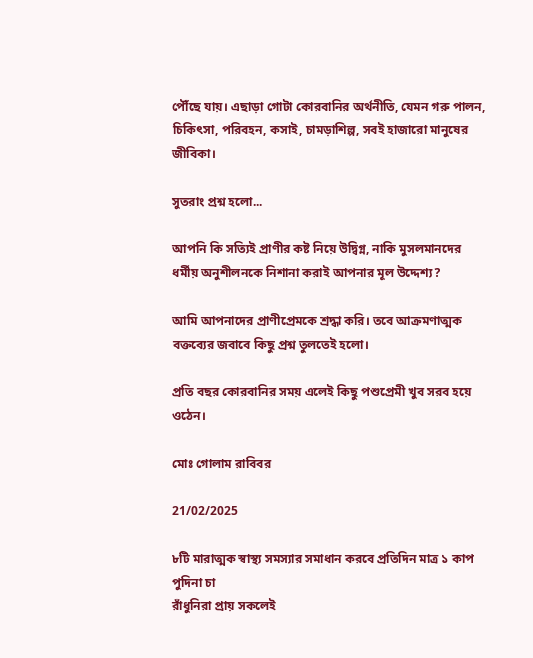পৌঁছে যায়। এছাড়া গোটা কোরবানির অর্থনীতি, যেমন গরু পালন, চিকিৎসা, পরিবহন, কসাই, চামড়াশিল্প, সবই হাজারো মানুষের জীবিকা।

সুতরাং প্রশ্ন হলো...

আপনি কি সত্যিই প্রাণীর কষ্ট নিয়ে উদ্বিগ্ন, নাকি মুসলমানদের ধর্মীয় অনুশীলনকে নিশানা করাই আপনার মূল উদ্দেশ্য?

আমি আপনাদের প্রাণীপ্রেমকে শ্রদ্ধা করি। তবে আক্রমণাত্মক বক্তব্যের জবাবে কিছু প্রশ্ন তুলতেই হলো।

প্রতি বছর কোরবানির সময় এলেই কিছু পশুপ্রেমী খুব সরব হয়ে ওঠেন।

মোঃ গোলাম রাবিবর

21/02/2025

৮টি মারাত্মক স্বাস্থ্য সমস্যার সমাধান করবে প্রতিদিন মাত্র ১ কাপ পুদিনা চা
রাঁধুনিরা প্রায় সকলেই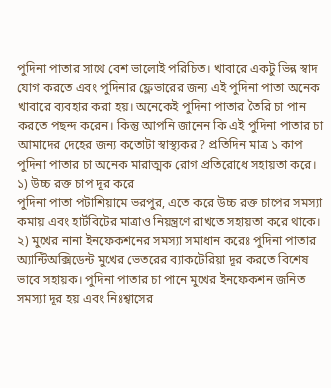পুদিনা পাতার সাথে বেশ ভালোই পরিচিত। খাবারে একটু ভিন্ন স্বাদ যোগ করতে এবং পুদিনার ফ্লেভারের জন্য এই পুদিনা পাতা অনেক খাবারে ব্যবহার করা হয়। অনেকেই পুদিনা পাতার তৈরি চা পান করতে পছন্দ করেন। কিন্তু আপনি জানেন কি এই পুদিনা পাতার চা আমাদের দেহের জন্য কতোটা স্বাস্থ্যকর? প্রতিদিন মাত্র ১ কাপ পুদিনা পাতার চা অনেক মারাত্মক রোগ প্রতিরোধে সহায়তা করে।
১) উচ্চ রক্ত চাপ দূর করে
পুদিনা পাতা পটাশিয়ামে ভরপুর, এতে করে উচ্চ রক্ত চাপের সমস্যা কমায় এবং হার্টবিটের মাত্রাও নিয়ন্ত্রণে রাখতে সহায়তা করে থাকে।
২) মুখের নানা ইনফেকশনের সমস্যা সমাধান করেঃ পুদিনা পাতার অ্যান্টিঅক্সিডেন্ট মুখের ভেতরের ব্যাকটেরিয়া দূর করতে বিশেষ ভাবে সহায়ক। পুদিনা পাতার চা পানে মুখের ইনফেকশন জনিত সমস্যা দূর হয় এবং নিঃশ্বাসের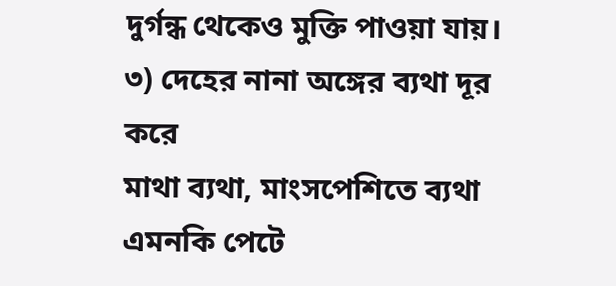দুর্গন্ধ থেকেও মুক্তি পাওয়া যায়।
৩) দেহের নানা অঙ্গের ব্যথা দূর করে
মাথা ব্যথা, মাংসপেশিতে ব্যথা এমনকি পেটে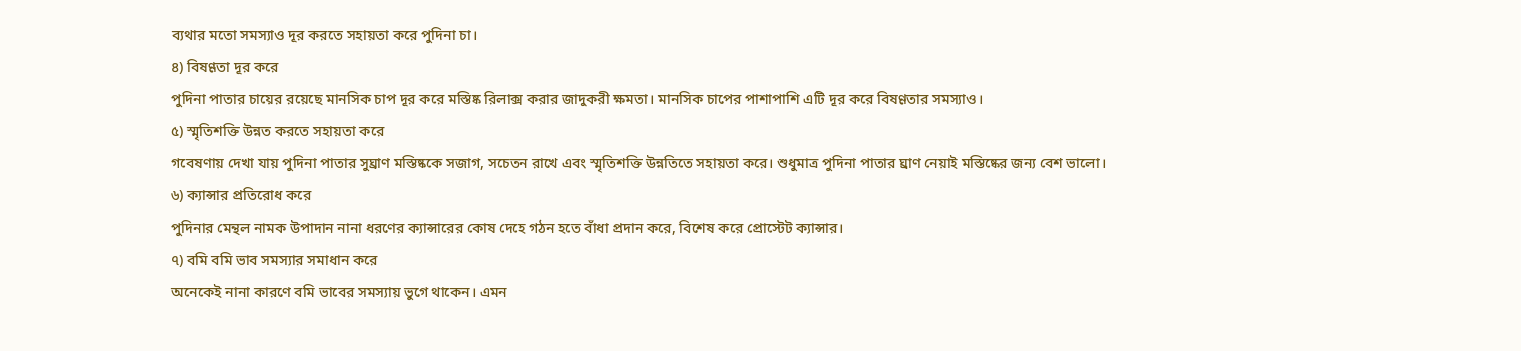ব্যথার মতো সমস্যাও দূর করতে সহায়তা করে পুদিনা চা।
৪) বিষণ্ণতা দূর করে
পুদিনা পাতার চায়ের রয়েছে মানসিক চাপ দূর করে মস্তিষ্ক রিলাক্স করার জাদুকরী ক্ষমতা। মানসিক চাপের পাশাপাশি এটি দূর করে বিষণ্ণতার সমস্যাও।
৫) স্মৃতিশক্তি উন্নত করতে সহায়তা করে
গবেষণায় দেখা যায় পুদিনা পাতার সুঘ্রাণ মস্তিষ্ককে সজাগ, সচেতন রাখে এবং স্মৃতিশক্তি উন্নতিতে সহায়তা করে। শুধুমাত্র পুদিনা পাতার ঘ্রাণ নেয়াই মস্তিষ্কের জন্য বেশ ভালো।
৬) ক্যান্সার প্রতিরোধ করে
পুদিনার মেন্থল নামক উপাদান নানা ধরণের ক্যান্সারের কোষ দেহে গঠন হতে বাঁধা প্রদান করে, বিশেষ করে প্রোস্টেট ক্যান্সার।
৭) বমি বমি ভাব সমস্যার সমাধান করে
অনেকেই নানা কারণে বমি ভাবের সমস্যায় ভুগে থাকেন। এমন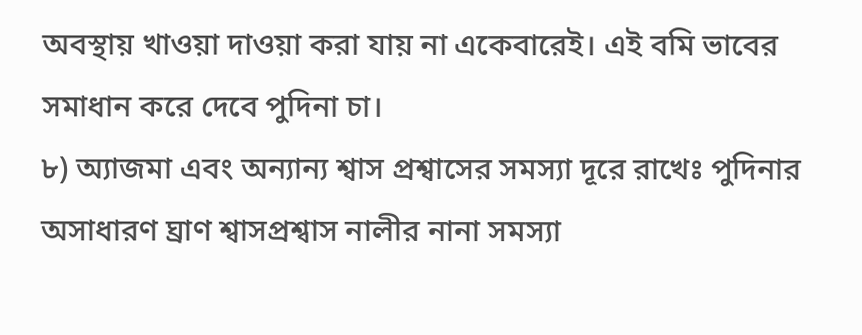অবস্থায় খাওয়া দাওয়া করা যায় না একেবারেই। এই বমি ভাবের সমাধান করে দেবে পুদিনা চা।
৮) অ্যাজমা এবং অন্যান্য শ্বাস প্রশ্বাসের সমস্যা দূরে রাখেঃ পুদিনার অসাধারণ ঘ্রাণ শ্বাসপ্রশ্বাস নালীর নানা সমস্যা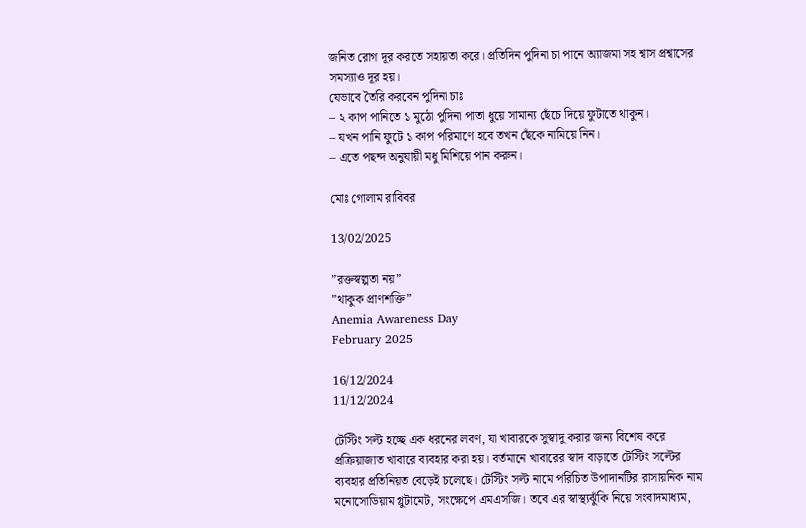জনিত রোগ দূর করতে সহায়তা করে। প্রতিদিন পুদিনা চা পানে অ্যাজমা সহ শ্বাস প্রশ্বাসের সমস্যাও দূর হয়।
যেভাবে তৈরি করবেন পুদিনা চাঃ
– ২ কাপ পানিতে ১ মুঠো পুদিনা পাতা ধুয়ে সামান্য ছেঁচে দিয়ে ফুটাতে থাকুন।
– যখন পানি ফুটে ১ কাপ পরিমাণে হবে তখন ছেঁকে নামিয়ে নিন।
– এতে পছন্দ অনুযায়ী মধু মিশিয়ে পান করুন।

মোঃ গোলাম রাবিবর

13/02/2025

”রক্তস্বল্পতা নয়”
”থাকুক প্রাণশক্তি”
Anemia Awareness Day
February 2025

16/12/2024
11/12/2024

টেস্টিং সল্ট হচ্ছে এক ধরনের লবণ, যা খাবারকে সুস্বাদু করার জন্য বিশেষ করে প্রক্রিয়াজাত খাবারে ব্যবহার করা হয়। বর্তমানে খাবারের স্বাদ বাড়াতে টেস্টিং সল্টের ব্যবহার প্রতিনিয়ত বেড়েই চলেছে। টেস্টিং সল্ট নামে পরিচিত উপাদানটির রাসায়নিক নাম মনোসোডিয়াম গ্লুটামেট, সংক্ষেপে এমএসজি। তবে এর স্বাস্থ্যঝুঁকি নিয়ে সংবাদমাধ্যম,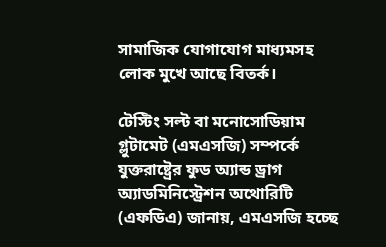সামাজিক যোগাযোগ মাধ্যমসহ লোক মুখে আছে বিতর্ক।

টেস্টিং সল্ট বা মনোসোডিয়াম গ্লুটামেট (এমএসজি) সম্পর্কে যুক্তরাষ্ট্রের ফুড অ্যান্ড ড্রাগ অ্যাডমিনিস্ট্রেশন অথোরিটি (এফডিএ) জানায়, এমএসজি হচ্ছে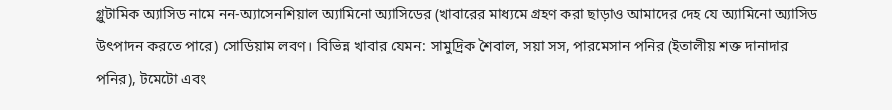গ্লুটামিক অ্যাসিড নামে নন-অ্যাসেনশিয়াল অ্যামিনো অ্যাসিডের (খাবারের মাধ্যমে গ্রহণ করা ছাড়াও আমাদের দেহ যে অ্যামিনো অ্যাসিড উৎপাদন করতে পারে) সোডিয়াম লবণ। বিভিন্ন খাবার যেমন: সামুদ্রিক শৈবাল, সয়া সস, পারমেসান পনির (ইতালীয় শক্ত দানাদার পনির), টমেটো এবং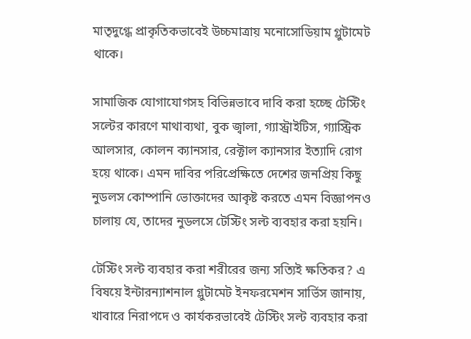মাতৃদুগ্ধে প্রাকৃতিকভাবেই উচ্চমাত্রায় মনোসোডিয়াম গ্লুটামেট থাকে।

সামাজিক যোগাযোগসহ বিভিন্নভাবে দাবি করা হচ্ছে টেস্টিং সল্টের কারণে মাথাব্যথা, বুক জ্বালা, গ্যাস্ট্রাইটিস, গ্যাস্ট্রিক আলসার, কোলন ক্যানসার, রেক্টাল ক্যানসার ইত্যাদি রোগ হয়ে থাকে। এমন দাবির পরিপ্রেক্ষিতে দেশের জনপ্রিয় কিছু নুডলস কোম্পানি ভোক্তাদের আকৃষ্ট করতে এমন বিজ্ঞাপনও চালায় যে, তাদের নুডলসে টেস্টিং সল্ট ব্যবহার করা হয়নি।

টেস্টিং সল্ট ব্যবহার করা শরীরের জন্য সত্যিই ক্ষতিকর? এ বিষয়ে ইন্টারন্যাশনাল গ্লুটামেট ইনফরমেশন সার্ভিস জানায়, খাবারে নিরাপদে ও কার্যকরভাবেই টেস্টিং সল্ট ব্যবহার করা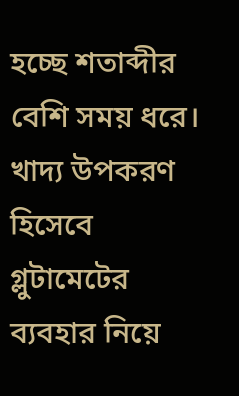হচ্ছে শতাব্দীর বেশি সময় ধরে। খাদ্য উপকরণ হিসেবে গ্লুটামেটের ব্যবহার নিয়ে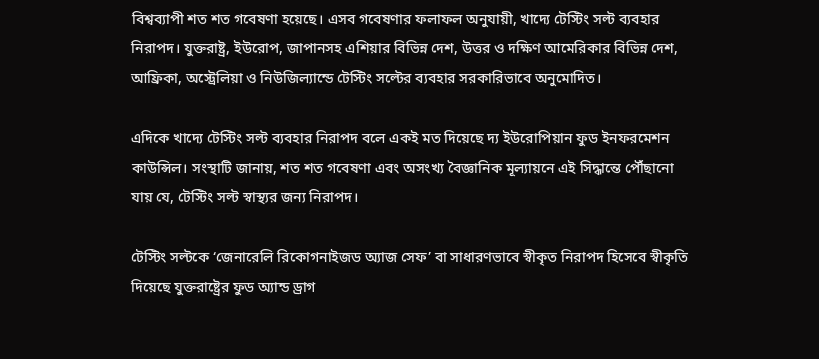বিশ্বব্যাপী শত শত গবেষণা হয়েছে। এসব গবেষণার ফলাফল অনুযায়ী, খাদ্যে টেস্টিং সল্ট ব্যবহার নিরাপদ। যুক্তরাষ্ট্র, ইউরোপ, জাপানসহ এশিয়ার বিভিন্ন দেশ, উত্তর ও দক্ষিণ আমেরিকার বিভিন্ন দেশ, আফ্রিকা, অস্ট্রেলিয়া ও নিউজিল্যান্ডে টেস্টিং সল্টের ব্যবহার সরকারিভাবে অনুমোদিত।

এদিকে খাদ্যে টেস্টিং সল্ট ব্যবহার নিরাপদ বলে একই মত দিয়েছে দ্য ইউরোপিয়ান ফুড ইনফরমেশন কাউন্সিল। সংস্থাটি জানায়, শত শত গবেষণা এবং অসংখ্য বৈজ্ঞানিক মূল্যায়নে এই সিদ্ধান্তে পৌঁছানো যায় যে, টেস্টিং সল্ট স্বাস্থ্যর জন্য নিরাপদ।

টেস্টিং সল্টকে ‘জেনারেলি রিকোগনাইজড অ্যাজ সেফ’ বা সাধারণভাবে স্বীকৃত নিরাপদ হিসেবে স্বীকৃতি দিয়েছে যুক্তরাষ্ট্রের ফুড অ্যান্ড ড্রাগ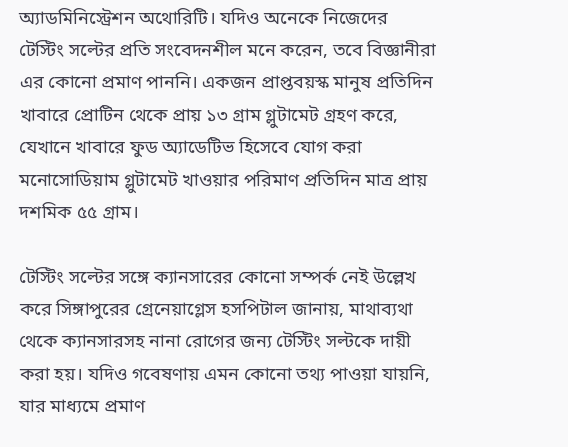অ্যাডমিনিস্ট্রেশন অথোরিটি। যদিও অনেকে নিজেদের টেস্টিং সল্টের প্রতি সংবেদনশীল মনে করেন, তবে বিজ্ঞানীরা এর কোনো প্রমাণ পাননি। একজন প্রাপ্তবয়স্ক মানুষ প্রতিদিন খাবারে প্রোটিন থেকে প্রায় ১৩ গ্রাম গ্লুটামেট গ্রহণ করে, যেখানে খাবারে ফুড অ্যাডেটিভ হিসেবে যোগ করা মনোসোডিয়াম গ্লুটামেট খাওয়ার পরিমাণ প্রতিদিন মাত্র প্রায় দশমিক ৫৫ গ্রাম।

টেস্টিং সল্টের সঙ্গে ক্যানসারের কোনো সম্পর্ক নেই উল্লেখ করে সিঙ্গাপুরের গ্রেনেয়াগ্লেস হসপিটাল জানায়, মাথাব্যথা থেকে ক্যানসারসহ নানা রোগের জন্য টেস্টিং সল্টকে দায়ী করা হয়। যদিও গবেষণায় এমন কোনো তথ্য পাওয়া যায়নি, যার মাধ্যমে প্রমাণ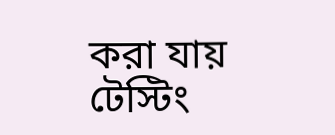করা যায় টেস্টিং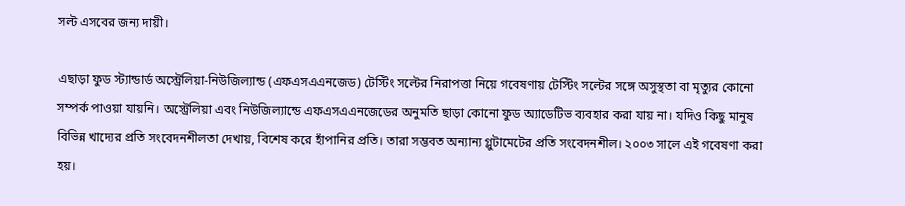সল্ট এসবের জন্য দায়ী।

এছাড়া ফুড স্ট্যান্ডার্ড অস্ট্রেলিয়া-নিউজিল্যান্ড (এফএসএএনজেড) টেস্টিং সল্টের নিরাপত্তা নিয়ে গবেষণায় টেস্টিং সল্টের সঙ্গে অসুস্থতা বা মৃত্যুর কোনো সম্পর্ক পাওয়া যায়নি। অস্ট্রেলিয়া এবং নিউজিল্যান্ডে এফএসএএনজেডের অনুমতি ছাড়া কোনো ফুড অ্যাডেটিভ ব্যবহার করা যায় না। যদিও কিছু মানুষ বিভিন্ন খাদ্যের প্রতি সংবেদনশীলতা দেখায়, বিশেষ করে হাঁপানির প্রতি। তারা সম্ভবত অন্যান্য গ্লুটামেটের প্রতি সংবেদনশীল। ২০০৩ সালে এই গবেষণা করা হয়।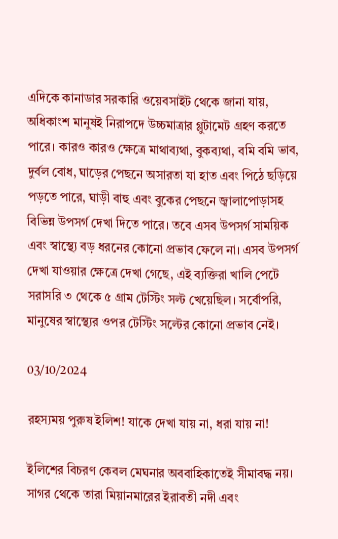এদিকে কানাডার সরকারি ওয়েবসাইট থেকে জানা যায়, অধিকাংশ মানুষই নিরাপদে উচ্চমাত্রার গ্লুটামেট গ্রহণ করতে পারে। কারও কারও ক্ষেত্রে মাথাব্যথা, বুকব্যথা, বমি বমি ভাব, দুর্বল বোধ, ঘাড়ের পেছনে অসারতা যা হাত এবং পিঠে ছড়িয়ে পড়তে পারে, ঘাড়ী বাহু এবং বুকের পেছনে জ্বালাপোড়াসহ বিভিন্ন উপসর্গ দেখা দিতে পারে। তবে এসব উপসর্গ সাময়িক এবং স্বাস্থ্যে বড় ধরনের কোনো প্রভাব ফেলে না। এসব উপসর্গ দেখা যাওয়ার ক্ষেত্রে দেখা গেছে, এই ব্যক্তিরা খালি পেটে সরাসরি ৩ থেকে ৫ গ্রাম টেস্টিং সল্ট খেয়েছিল। সর্বোপরি, মানুষের স্বাস্থ্যের ওপর টেস্টিং সল্টের কোনো প্রভাব নেই।

03/10/2024

রহস্যময় পুরুষ ইলিশ! যাকে দেখা যায় না, ধরা যায় না!

ইলিশের বিচরণ কেবল মেঘনার অববাহিকাতেই সীমাবদ্ধ নয়। সাগর থেকে তারা মিয়ানমারের ইরাবতী নদী এবং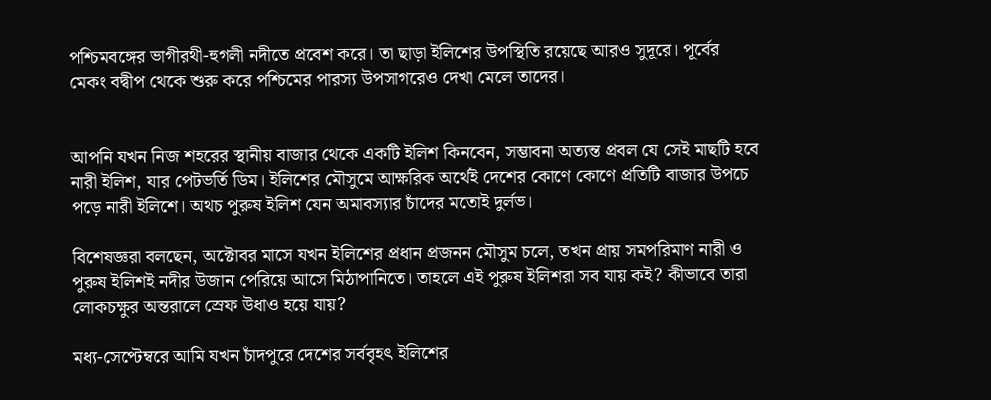পশ্চিমবঙ্গের ভাগীরথী-হুগলী নদীতে প্রবেশ করে। তা ছাড়া ইলিশের উপস্থিতি রয়েছে আরও সুদূরে। পূর্বের মেকং বদ্বীপ থেকে শুরু করে পশ্চিমের পারস্য উপসাগরেও দেখা মেলে তাদের।


আপনি যখন নিজ শহরের স্থানীয় বাজার থেকে একটি ইলিশ কিনবেন, সম্ভাবনা অত্যন্ত প্রবল যে সেই মাছটি হবে নারী ইলিশ, যার পেটভর্তি ডিম। ইলিশের মৌসুমে আক্ষরিক অর্থেই দেশের কোণে কোণে প্রতিটি বাজার উপচে পড়ে নারী ইলিশে। অথচ পুরুষ ইলিশ যেন অমাবস্যার চাঁদের মতোই দুর্লভ।

বিশেষজ্ঞরা বলছেন, অক্টোবর মাসে যখন ইলিশের প্রধান প্রজনন মৌসুম চলে, তখন প্রায় সমপরিমাণ নারী ও পুরুষ ইলিশই নদীর উজান পেরিয়ে আসে মিঠাপানিতে। তাহলে এই পুরুষ ইলিশরা সব যায় কই? কীভাবে তারা লোকচক্ষুর অন্তরালে স্রেফ উধাও হয়ে যায়?

মধ্য-সেপ্টেম্বরে আমি যখন চাঁদপুরে দেশের সর্ববৃহৎ ইলিশের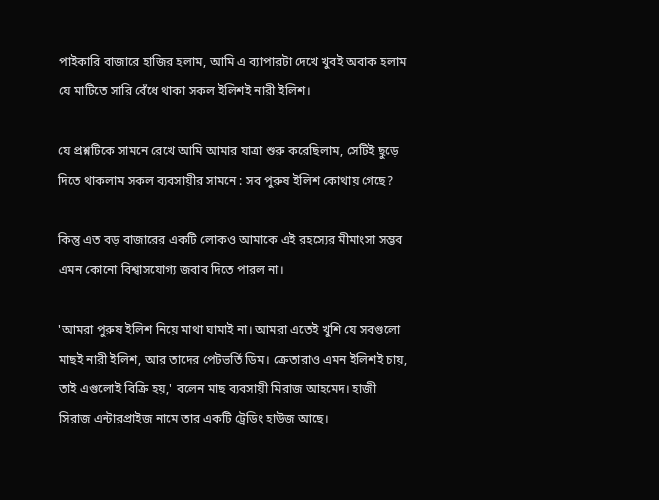পাইকারি বাজারে হাজির হলাম, আমি এ ব্যাপারটা দেখে খুবই অবাক হলাম যে মাটিতে সারি বেঁধে থাকা সকল ইলিশই নারী ইলিশ।

যে প্রশ্নটিকে সামনে রেখে আমি আমার যাত্রা শুরু করেছিলাম, সেটিই ছুড়ে দিতে থাকলাম সকল ব্যবসায়ীর সামনে : সব পুরুষ ইলিশ কোথায় গেছে?

কিন্তু এত বড় বাজারের একটি লোকও আমাকে এই রহস্যের মীমাংসা সম্ভব এমন কোনো বিশ্বাসযোগ্য জবাব দিতে পারল না।

'আমরা পুরুষ ইলিশ নিয়ে মাথা ঘামাই না। আমরা এতেই খুশি যে সবগুলো মাছই নারী ইলিশ, আর তাদের পেটভর্তি ডিম। ক্রেতারাও এমন ইলিশই চায়, তাই এগুলোই বিক্রি হয়,' বলেন মাছ ব্যবসায়ী মিরাজ আহমেদ। হাজী সিরাজ এন্টারপ্রাইজ নামে তার একটি ট্রেডিং হাউজ আছে।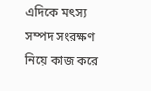এদিকে মৎস্য সম্পদ সংরক্ষণ নিয়ে কাজ করে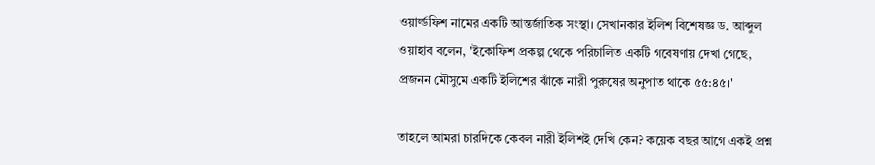ওয়ার্ল্ডফিশ নামের একটি আন্তর্জাতিক সংস্থা। সেখানকার ইলিশ বিশেষজ্ঞ ড. আব্দুল ওয়াহাব বলেন, 'ইকোফিশ প্রকল্প থেকে পরিচালিত একটি গবেষণায় দেখা গেছে, প্রজনন মৌসুমে একটি ইলিশের ঝাঁকে নারী পুরুষের অনুপাত থাকে ৫৫:৪৫।'

তাহলে আমরা চারদিকে কেবল নারী ইলিশই দেখি কেন? কয়েক বছর আগে একই প্রশ্ন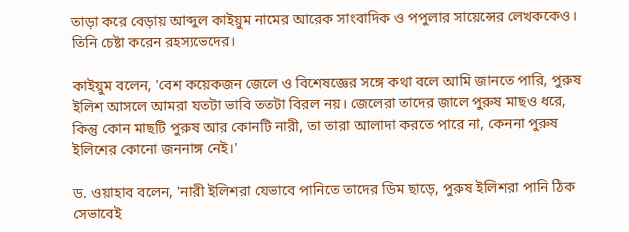তাড়া করে বেড়ায় আব্দুল কাইয়ুম নামের আরেক সাংবাদিক ও পপুলার সায়েন্সের লেখককেও। তিনি চেষ্টা করেন রহস্যভেদের।

কাইয়ুম বলেন, 'বেশ কয়েকজন জেলে ও বিশেষজ্ঞের সঙ্গে কথা বলে আমি জানতে পারি, পুরুষ ইলিশ আসলে আমরা যতটা ভাবি ততটা বিরল নয়। জেলেরা তাদের জালে পুরুষ মাছও ধরে, কিন্তু কোন মাছটি পুরুষ আর কোনটি নারী, তা তারা আলাদা করতে পারে না, কেননা পুরুষ ইলিশের কোনো জননাঙ্গ নেই।'

ড. ওয়াহাব বলেন, 'নারী ইলিশরা যেভাবে পানিতে তাদের ডিম ছাড়ে, পুরুষ ইলিশরা পানি ঠিক সেভাবেই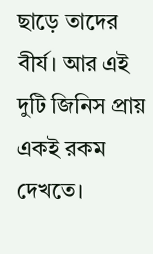ছাড়ে তাদের বীর্য। আর এই দুটি জিনিস প্রায় একই রকম দেখতে।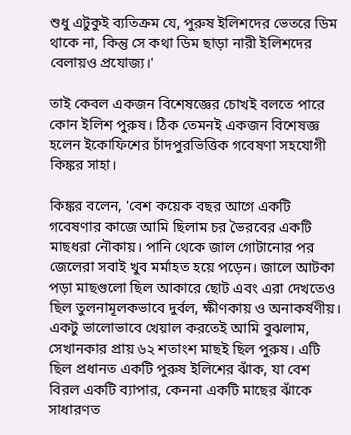শুধু এটুকুই ব্যতিক্রম যে, পুরুষ ইলিশদের ভেতরে ডিম থাকে না, কিন্তু সে কথা ডিম ছাড়া নারী ইলিশদের বেলায়ও প্রযোজ্য।'

তাই কেবল একজন বিশেষজ্ঞের চোখই বলতে পারে কোন ইলিশ পুরুষ। ঠিক তেমনই একজন বিশেষজ্ঞ হলেন ইকোফিশের চাঁদপুরভিত্তিক গবেষণা সহযোগী কিঙ্কর সাহা।

কিঙ্কর বলেন, 'বেশ কয়েক বছর আগে একটি গবেষণার কাজে আমি ছিলাম চর ভৈরবের একটি মাছধরা নৌকায়। পানি থেকে জাল গোটানোর পর জেলেরা সবাই খুব মর্মাহত হয়ে পড়েন। জালে আটকা পড়া মাছগুলো ছিল আকারে ছোট এবং এরা দেখতেও ছিল তুলনামূলকভাবে দুর্বল, ক্ষীণকায় ও অনাকর্ষণীয়। একটু ভালোভাবে খেয়াল করতেই আমি বুঝলাম, সেখানকার প্রায় ৬২ শতাংশ মাছই ছিল পুরুষ। এটি ছিল প্রধানত একটি পুরুষ ইলিশের ঝাঁক, যা বেশ বিরল একটি ব্যাপার, কেননা একটি মাছের ঝাঁকে সাধারণত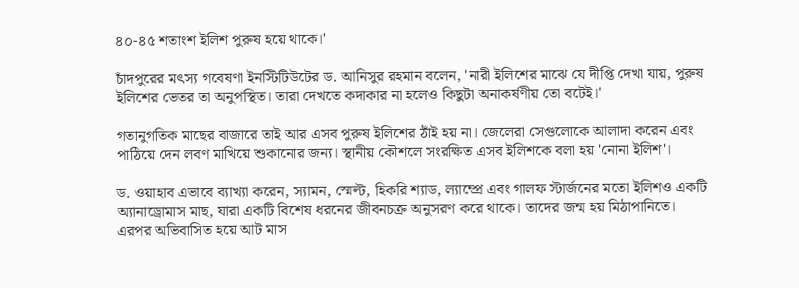৪০-৪৫ শতাংশ ইলিশ পুরুষ হয়ে থাকে।'

চাঁদপুরের মৎস্য গবেষণা ইনস্টিটিউটের ড. আনিসুর রহমান বলেন, 'নারী ইলিশের মাঝে যে দীপ্তি দেখা যায়, পুরুষ ইলিশের ভেতর তা অনুপস্থিত। তারা দেখতে কদাকার না হলেও কিছুটা অনাকর্ষণীয় তো বটেই।'

গতানুগতিক মাছের বাজারে তাই আর এসব পুরুষ ইলিশের ঠাঁই হয় না। জেলেরা সেগুলোকে আলাদা করেন এবং পাঠিয়ে দেন লবণ মাখিয়ে শুকানোর জন্য। স্থানীয় কৌশলে সংরক্ষিত এসব ইলিশকে বলা হয় 'নোনা ইলিশ'।

ড. ওয়াহাব এভাবে ব্যাখ্যা করেন, স্যামন, স্মেল্ট, হিকরি শ্যাড, ল্যাম্প্রে এবং গালফ স্টার্জনের মতো ইলিশও একটি অ্যানাড্রোমাস মাছ, যারা একটি বিশেষ ধরনের জীবনচক্র অনুসরণ করে থাকে। তাদের জন্ম হয় মিঠাপানিতে। এরপর অভিবাসিত হয়ে আট মাস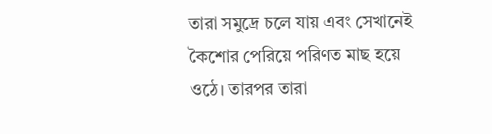তারা সমুদ্রে চলে যায় এবং সেখানেই কৈশোর পেরিয়ে পরিণত মাছ হয়ে ওঠে। তারপর তারা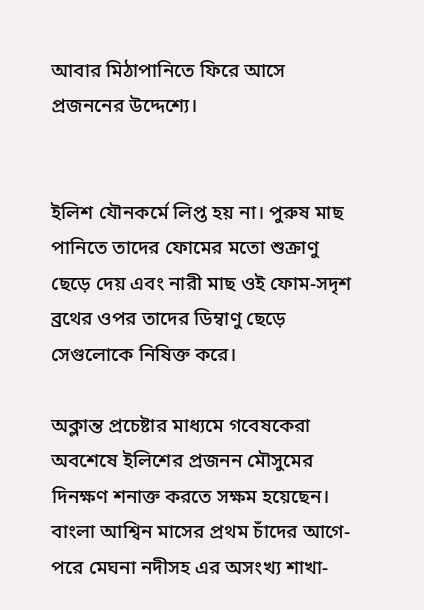আবার মিঠাপানিতে ফিরে আসে প্রজননের উদ্দেশ্যে।


ইলিশ যৌনকর্মে লিপ্ত হয় না। পুরুষ মাছ পানিতে তাদের ফোমের মতো শুক্রাণু ছেড়ে দেয় এবং নারী মাছ ওই ফোম-সদৃশ ব্রথের ওপর তাদের ডিম্বাণু ছেড়ে সেগুলোকে নিষিক্ত করে।

অক্লান্ত প্রচেষ্টার মাধ্যমে গবেষকেরা অবশেষে ইলিশের প্রজনন মৌসুমের দিনক্ষণ শনাক্ত করতে সক্ষম হয়েছেন। বাংলা আশ্বিন মাসের প্রথম চাঁদের আগে-পরে মেঘনা নদীসহ এর অসংখ্য শাখা-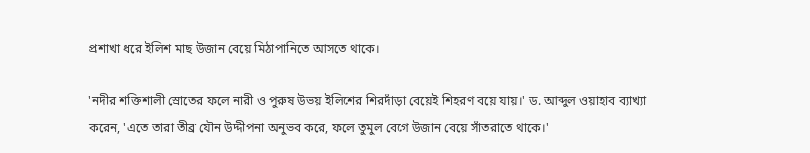প্রশাখা ধরে ইলিশ মাছ উজান বেয়ে মিঠাপানিতে আসতে থাকে।

'নদীর শক্তিশালী স্রোতের ফলে নারী ও পুরুষ উভয় ইলিশের শিরদাঁড়া বেয়েই শিহরণ বয়ে যায়।' ড. আব্দুল ওয়াহাব ব্যাখ্যা করেন, 'এতে তারা তীব্র যৌন উদ্দীপনা অনুভব করে, ফলে তুমুল বেগে উজান বেয়ে সাঁতরাতে থাকে।'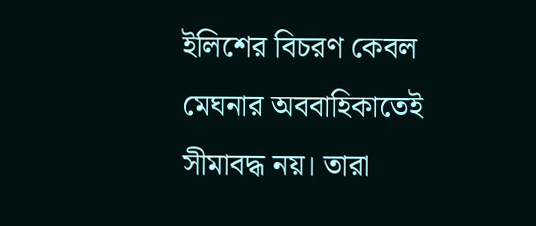ইলিশের বিচরণ কেবল মেঘনার অববাহিকাতেই সীমাবদ্ধ নয়। তারা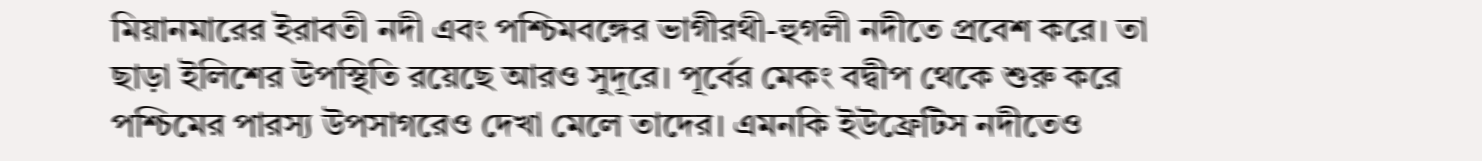মিয়ানমারের ইরাবতী নদী এবং পশ্চিমবঙ্গের ভাগীরথী-হুগলী নদীতে প্রবেশ করে। তা ছাড়া ইলিশের উপস্থিতি রয়েছে আরও সুদূরে। পূর্বের মেকং বদ্বীপ থেকে শুরু করে পশ্চিমের পারস্য উপসাগরেও দেখা মেলে তাদের। এমনকি ইউফ্রেটিস নদীতেও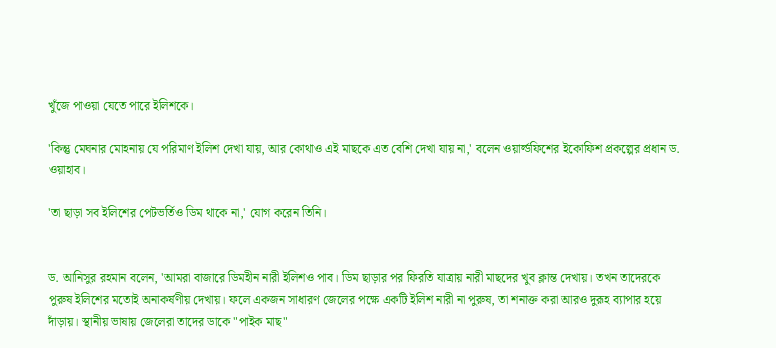খুঁজে পাওয়া যেতে পারে ইলিশকে।

'কিন্তু মেঘনার মোহনায় যে পরিমাণ ইলিশ দেখা যায়, আর কোথাও এই মাছকে এত বেশি দেখা যায় না,' বলেন ওয়ার্ল্ডফিশের ইকোফিশ প্রকল্পের প্রধান ড. ওয়াহাব।

'তা ছাড়া সব ইলিশের পেটভর্তিও ডিম থাকে না,' যোগ করেন তিনি।


ড. আনিসুর রহমান বলেন, 'আমরা বাজারে ডিমহীন নারী ইলিশও পাব। ডিম ছাড়ার পর ফিরতি যাত্রায় নারী মাছদের খুব ক্লান্ত দেখায়। তখন তাদেরকে পুরুষ ইলিশের মতোই অনাকর্ষণীয় দেখায়। ফলে একজন সাধারণ জেলের পক্ষে একটি ইলিশ নারী না পুরুষ, তা শনাক্ত করা আরও দুরূহ ব্যাপার হয়ে দাঁড়ায়। স্থানীয় ভাষায় জেলেরা তাদের ডাকে "পাইক মাছ"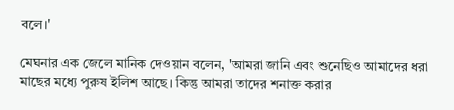বলে।'

মেঘনার এক জেলে মানিক দেওয়ান বলেন, 'আমরা জানি এবং শুনেছিও আমাদের ধরা মাছের মধ্যে পুরুষ ইলিশ আছে। কিন্তু আমরা তাদের শনাক্ত করার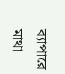ব্যাপারে মাথা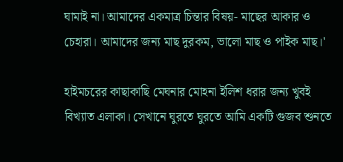ঘামাই না। আমাদের একমাত্র চিন্তার বিষয়- মাছের আকার ও চেহারা। আমাদের জন্য মাছ দুরকম, ভালো মাছ ও পাইক মাছ।'

হাইমচরের কাছাকাছি মেঘনার মোহনা ইলিশ ধরার জন্য খুবই বিখ্যাত এলাকা। সেখানে ঘুরতে ঘুরতে আমি একটি গুজব শুনতে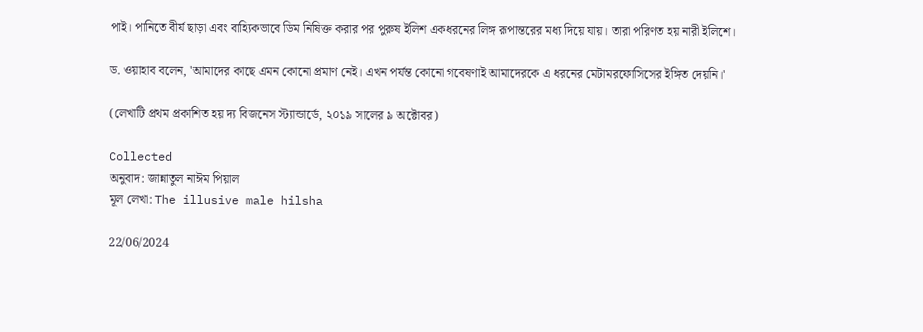পাই। পানিতে বীর্য ছাড়া এবং বাহ্যিকভাবে ডিম নিষিক্ত করার পর পুরুষ ইলিশ একধরনের লিঙ্গ রূপান্তরের মধ্য দিয়ে যায়। তারা পরিণত হয় নারী ইলিশে।

ড. ওয়াহাব বলেন, 'আমাদের কাছে এমন কোনো প্রমাণ নেই। এখন পর্যন্ত কোনো গবেষণাই আমাদেরকে এ ধরনের মেটামরফোসিসের ইঙ্গিত দেয়নি।'

(লেখাটি প্রথম প্রকাশিত হয় দ্য বিজনেস স্ট্যান্ডার্ডে, ২০১৯ সালের ৯ অক্টোবর)

Collected
অনুবাদ: জান্নাতুল নাঈম পিয়াল
মূল লেখা: The illusive male hilsha

22/06/2024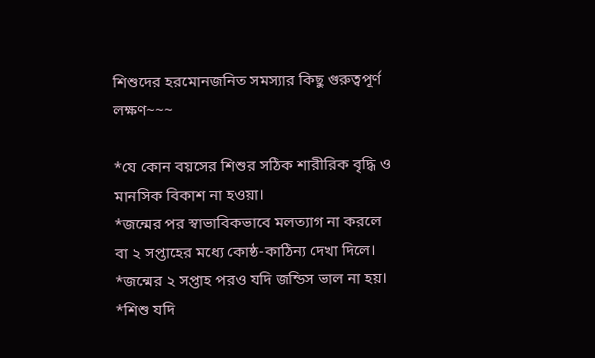শিশুদের হরমোনজনিত সমস্যার কিছু গুরুত্বপূর্ণ লক্ষণ~~~

*যে কোন বয়সের শিশুর সঠিক শারীরিক বৃদ্ধি ও মানসিক বিকাশ না হওয়া।
*জন্মের পর স্বাভাবিকভাবে মলত্যাগ না করলে বা ২ সপ্তাহের মধ্যে কোষ্ঠ-কাঠিন্য দেখা দিলে।
*জন্মের ২ সপ্তাহ পরও যদি জন্ডিস ভাল না হয়।
*শিশু যদি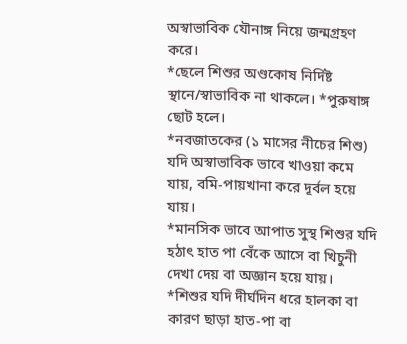অস্বাভাবিক যৌনাঙ্গ নিয়ে জন্মগ্রহণ করে।
*ছেলে শিশুর অণ্ডকোষ নির্দিষ্ট স্থানে/স্বাভাবিক না থাকলে। *পুরুষাঙ্গ ছোট হলে।
*নবজাতকের (১ মাসের নীচের শিশু) যদি অস্বাভাবিক ভাবে খাওয়া কমে যায়, বমি-পায়খানা করে দূর্বল হয়ে যায়।
*মানসিক ভাবে আপাত সুস্থ শিশুর যদি হঠাৎ হাত পা বেঁকে আসে বা খিচুনী দেখা দেয় বা অজ্ঞান হয়ে যায়।
*শিশুর যদি দীর্ঘদিন ধরে হালকা বা কারণ ছাড়া হাত-পা বা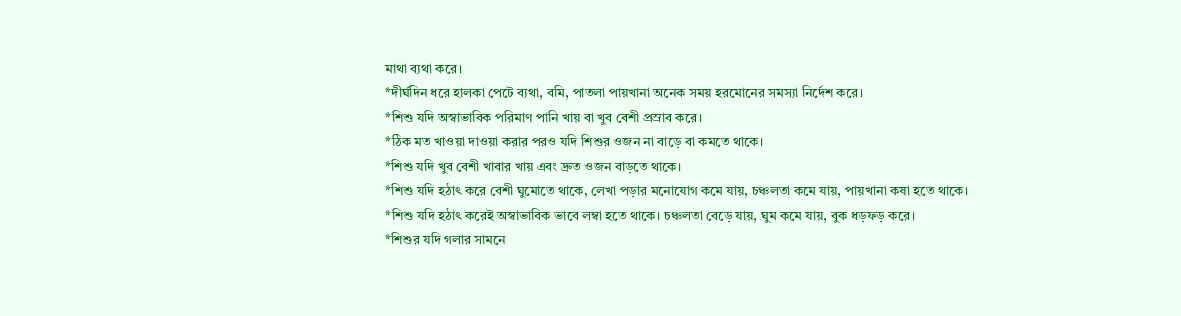মাথা ব্যথা করে।
*দীর্ঘদিন ধরে হালকা পেটে ব্যথা, বমি, পাতলা পায়খানা অনেক সময় হরমোনের সমস্যা নির্দেশ করে।
*শিশু যদি অস্বাভাবিক পরিমাণ পানি খায় বা খুব বেশী প্রস্রাব করে।
*ঠিক মত খাওয়া দাওয়া করার পরও যদি শিশুর ওজন না বাড়ে বা কমতে থাকে।
*শিশু যদি খুব বেশী খাবার খায় এবং দ্রুত ওজন বাড়তে থাকে।
*শিশু যদি হঠাৎ করে বেশী ঘুমোতে থাকে, লেখা পড়ার মনোযোগ কমে যায়, চঞ্চলতা কমে যায়, পায়খানা কষা হতে থাকে।
*শিশু যদি হঠাৎ করেই অস্বাভাবিক ভাবে লম্বা হতে থাকে। চঞ্চলতা বেড়ে যায়, ঘুম কমে যায়, বুক ধড়ফড় করে।
*শিশুর যদি গলার সামনে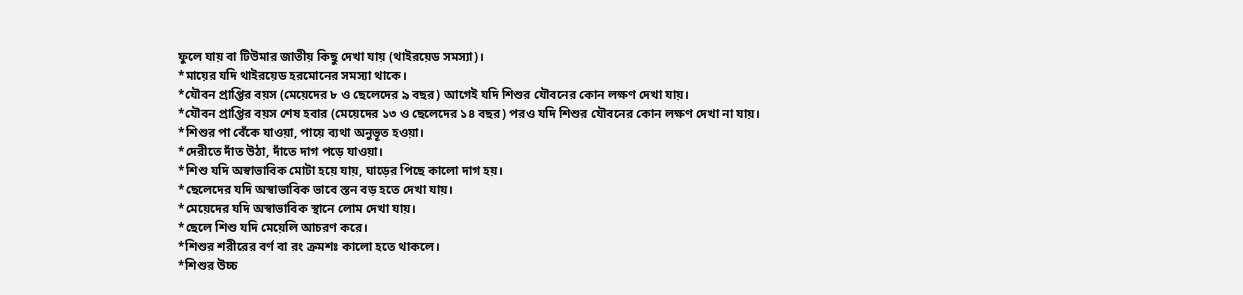ফুলে যায় বা টিউমার জাতীয় কিছু দেখা যায় (থাইরয়েড সমস্যা)।
*মায়ের যদি থাইরয়েড হরমোনের সমস্যা থাকে।
*যৌবন প্রাপ্তির বয়স (মেয়েদের ৮ ও ছেলেদের ৯ বছর) আগেই যদি শিশুর যৌবনের কোন লক্ষণ দেখা যায়।
*যৌবন প্রাপ্তির বয়স শেষ হবার (মেয়েদের ১৩ ও ছেলেদের ১৪ বছর) পরও যদি শিশুর যৌবনের কোন লক্ষণ দেখা না যায়।
*শিশুর পা বেঁকে যাওয়া, পায়ে ব্যথা অনুভূত হওয়া।
*দেরীতে দাঁত উঠা, দাঁতে দাগ পড়ে যাওয়া।
*শিশু যদি অস্বাভাবিক মোটা হয়ে যায়, ঘাড়ের পিছে কালো দাগ হয়।
*ছেলেদের যদি অস্বাভাবিক ভাবে স্তন বড় হতে দেখা যায়।
*মেয়েদের যদি অস্বাভাবিক স্থানে লোম দেখা যায়।
*ছেলে শিশু যদি মেয়েলি আচরণ করে।
*শিশুর শরীরের বর্ণ বা রং ক্রমশঃ কালো হতে থাকলে।
*শিশুর উচ্চ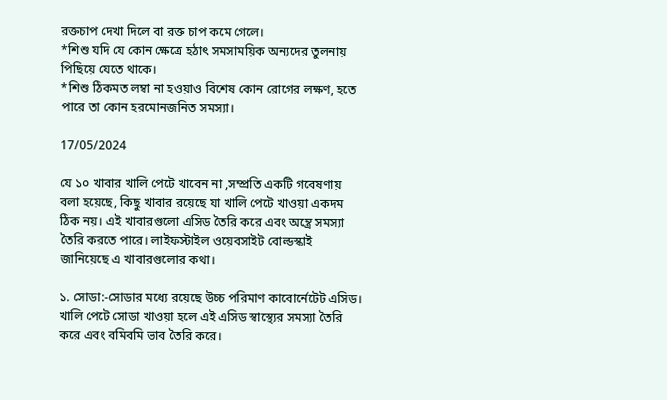রক্তচাপ দেখা দিলে বা রক্ত চাপ কমে গেলে।
*শিশু যদি যে কোন ক্ষেত্রে হঠাৎ সমসাময়িক অন্যদের তুলনায় পিছিয়ে যেতে থাকে।
*শিশু ঠিকমত লম্বা না হওয়াও বিশেষ কোন রোগের লক্ষণ, হতে পারে তা কোন হরমোনজনিত সমস্যা।

17/05/2024

যে ১০ খাবার খালি পেটে খাবেন না ,সম্প্রতি একটি গবেষণায় বলা হয়েছে, কিছু খাবার রয়েছে যা খালি পেটে খাওয়া একদম ঠিক নয়। এই খাবারগুলো এসিড তৈরি করে এবং অন্ত্রে সমস্যা তৈরি করতে পারে। লাইফস্টাইল ওয়েবসাইট বোল্ডস্কাই জানিয়েছে এ খাবারগুলোর কথা।

১. সোডা:-সোডার মধ্যে রয়েছে উচ্চ পরিমাণ কাবোর্নেটেট এসিড। খালি পেটে সোডা খাওয়া হলে এই এসিড স্বাস্থ্যের সমস্যা তৈরি করে এবং বমিবমি ভাব তৈরি করে।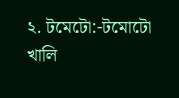২. টমেটো:-টমোটো খালি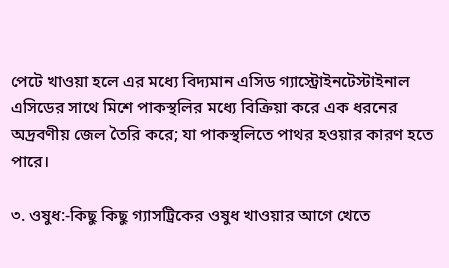পেটে খাওয়া হলে এর মধ্যে বিদ্যমান এসিড গ্যাস্ট্রোইনটেস্টাইনাল এসিডের সাথে মিশে পাকস্থলির মধ্যে বিক্রিয়া করে এক ধরনের অদ্রবণীয় জেল তৈরি করে; যা পাকস্থলিতে পাথর হওয়ার কারণ হতে পারে।

৩. ওষুধ:-কিছু কিছু গ্যাসট্রিকের ওষুধ খাওয়ার আগে খেতে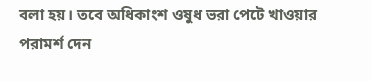বলা হয়। তবে অধিকাংশ ওষুধ ভরা পেটে খাওয়ার পরামর্শ দেন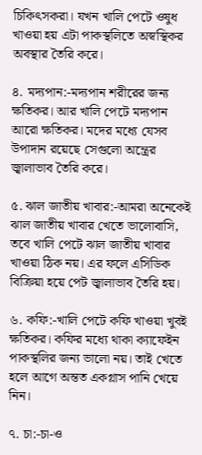চিকিৎসকরা। যখন খালি পেটে ওষুধ খাওয়া হয় এটা পাকস্থলিতে অস্বস্থিকর অবস্থার তৈরি করে।

৪. মদ্যপান:-মদ্যপান শরীরের জন্য ক্ষতিকর। আর খালি পেটে মদ্যপান আরো ক্ষতিকর। মদের মধ্যে যেসব উপাদান রয়েছে সেগুলো অন্ত্রের জ্বালাভাব তৈরি করে।

৫. ঝাল জাতীয় খাবার:-আমরা অনেকেই ঝাল জাতীয় খাবার খেতে ভালোবাসি, তবে খালি পেটে ঝাল জাতীয় খাবার খাওয়া ঠিক নয়। এর ফলে এসিডিক বিক্রিয়া হয়ে পেট জ্বালাভাব তৈরি হয়।

৬. কফি:-খালি পেটে কফি খাওয়া খুবই ক্ষতিকর। কফির মধ্যে থাকা ক্যাফেইন পাকস্থলির জন্য ভালো নয়। তাই খেতে হলে আগে অন্তত একগ্লাস পানি খেয়ে নিন।

৭. চা:-চা-ও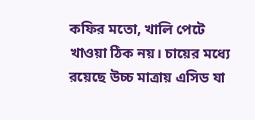কফির মতো, খালি পেটে খাওয়া ঠিক নয়। চায়ের মধ্যে রয়েছে উচ্চ মাত্রায় এসিড যা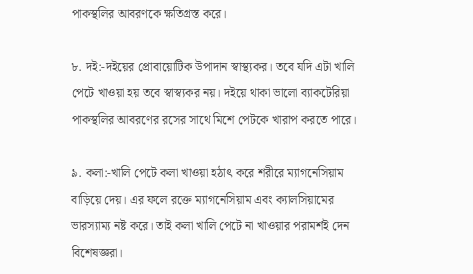পাকস্থলির আবরণকে ক্ষতিগ্রস্ত করে।

৮. দই:-দইয়ের প্রোবায়োটিক উপাদান স্বাস্থ্যকর। তবে যদি এটা খালি পেটে খাওয়া হয় তবে স্বাস্ব্যকর নয়। দইয়ে থাকা ভালো ব্যাকটেরিয়া পাকস্থলির আবরণের রসের সাথে মিশে পেটকে খারাপ করতে পারে।

৯. কলা:-খালি পেটে কলা খাওয়া হঠাৎ করে শরীরে ম্যাগনেসিয়াম বাড়িয়ে দেয়। এর ফলে রক্তে ম্যাগনেসিয়াম এবং ক্যালসিয়ামের ভারস্যাম্য নষ্ট করে। তাই কলা খালি পেটে না খাওয়ার পরামর্শই দেন বিশেষজ্ঞরা।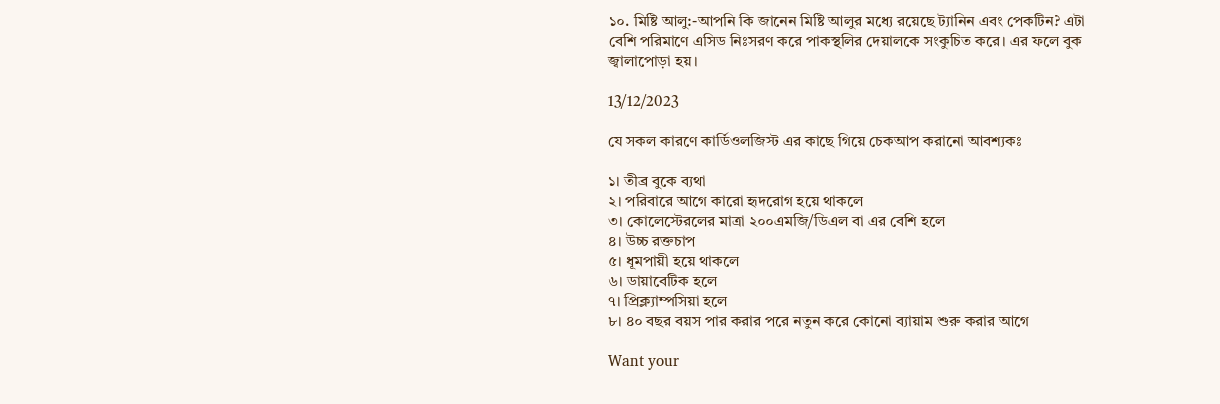১০. মিষ্টি আলু:-আপনি কি জানেন মিষ্টি আলুর মধ্যে রয়েছে ট্যানিন এবং পেকটিন? এটা বেশি পরিমাণে এসিড নিঃসরণ করে পাকস্থলির দেয়ালকে সংকুচিত করে। এর ফলে বুক জ্বালাপোড়া হয়।

13/12/2023

যে সকল কারণে কার্ডিওলজিস্ট এর কাছে গিয়ে চেকআপ করানো আবশ্যকঃ

১। তীব্র বুকে ব্যথা
২। পরিবারে আগে কারো হৃদরোগ হয়ে থাকলে
৩। কোলেস্টেরলের মাত্রা ২০০এমজি/ডিএল বা এর বেশি হলে
৪। উচ্চ রক্তচাপ
৫। ধূমপায়ী হয়ে থাকলে
৬। ডায়াবেটিক হলে
৭। প্রিক্ল্যাম্পসিয়া হলে
৮। ৪০ বছর বয়স পার করার পরে নতুন করে কোনো ব্যায়াম শুরু করার আগে

Want your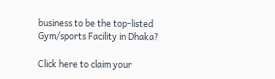business to be the top-listed Gym/sports Facility in Dhaka?

Click here to claim your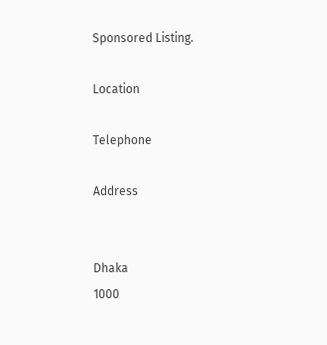Sponsored Listing.

Location

Telephone

Address


Dhaka
1000